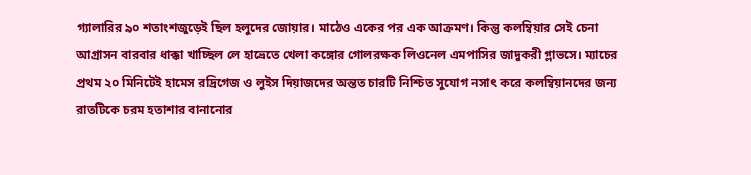গ্যালারির ৯০ শতাংশজুড়েই ছিল হলুদের জোয়ার। মাঠেও একের পর এক আক্রমণ। কিন্তু কলম্বিয়ার সেই চেনা আগ্রাসন বারবার ধাক্কা খাচ্ছিল লে হাভ্রেতে খেলা কঙ্গোর গোলরক্ষক লিওনেল এমপাসির জাদুকরী গ্লাভসে। ম্যাচের প্রথম ২০ মিনিটেই হামেস রদ্রিগেজ ও লুইস দিয়াজদের অন্তত চারটি নিশ্চিত সুযোগ নসাৎ করে কলম্বিয়ানদের জন্য রাতটিকে চরম হতাশার বানানোর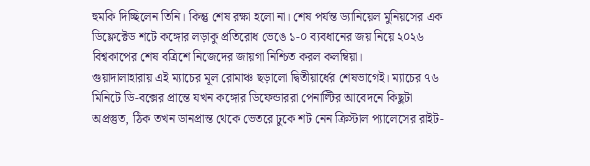হুমকি দিচ্ছিলেন তিনি। কিন্তু শেষ রক্ষা হলো না। শেষ পর্যন্ত ড্যানিয়েল মুনিয়সের এক ডিফ্লেক্টেড শটে কঙ্গোর লড়াকু প্রতিরোধ ভেঙে ১-০ ব্যবধানের জয় নিয়ে ২০২৬ বিশ্বকাপের শেষ বত্রিশে নিজেদের জায়গা নিশ্চিত করল কলম্বিয়া।
গুয়াদালাহারায় এই ম্যাচের মূল রোমাঞ্চ ছড়ালো দ্বিতীয়ার্ধের শেষভাগেই। ম্যাচের ৭৬ মিনিটে ডি-বক্সের প্রান্তে যখন কঙ্গোর ডিফেন্ডাররা পেনাল্টির আবেদনে কিছুটা অপ্রস্তুত, ঠিক তখন ডানপ্রান্ত থেকে ভেতরে ঢুকে শট নেন ক্রিস্টাল প্যালেসের রাইট-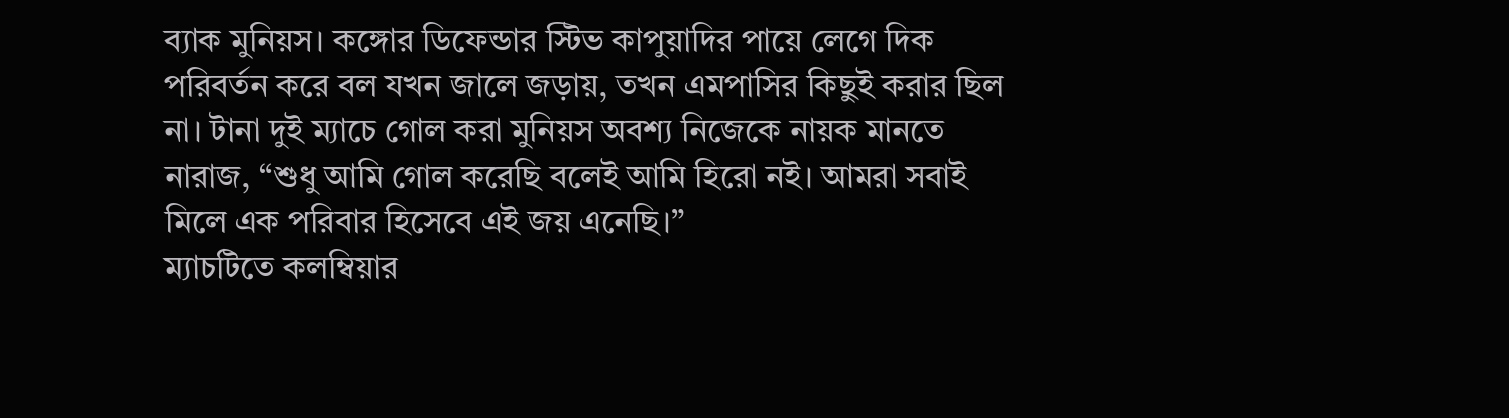ব্যাক মুনিয়স। কঙ্গোর ডিফেন্ডার স্টিভ কাপুয়াদির পায়ে লেগে দিক পরিবর্তন করে বল যখন জালে জড়ায়, তখন এমপাসির কিছুই করার ছিল না। টানা দুই ম্যাচে গোল করা মুনিয়স অবশ্য নিজেকে নায়ক মানতে নারাজ, “শুধু আমি গোল করেছি বলেই আমি হিরো নই। আমরা সবাই মিলে এক পরিবার হিসেবে এই জয় এনেছি।”
ম্যাচটিতে কলম্বিয়ার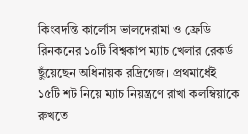কিংবদন্তি কার্লোস ভালদেরামা ও ফ্রেডি রিনকনের ১০টি বিশ্বকাপ ম্যাচ খেলার রেকর্ড ছুঁয়েছেন অধিনায়ক রদ্রিগেজ। প্রথমার্ধেই ১৫টি শট নিয়ে ম্যাচ নিয়ন্ত্রণে রাখা কলম্বিয়াকে রুখতে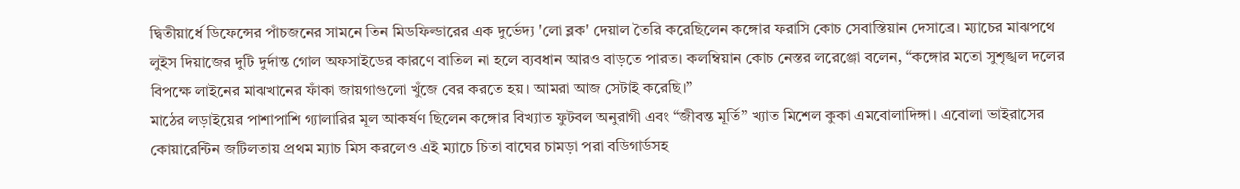দ্বিতীয়ার্ধে ডিফেন্সের পাঁচজনের সামনে তিন মিডফিল্ডারের এক দুর্ভেদ্য 'লো ব্লক' দেয়াল তৈরি করেছিলেন কঙ্গোর ফরাসি কোচ সেবাস্তিয়ান দেসাব্রে। ম্যাচের মাঝপথে লুইস দিয়াজের দুটি দুর্দান্ত গোল অফসাইডের কারণে বাতিল না হলে ব্যবধান আরও বাড়তে পারত। কলম্বিয়ান কোচ নেস্তর লরেঞ্জো বলেন, “কঙ্গোর মতো সুশৃঙ্খল দলের বিপক্ষে লাইনের মাঝখানের ফাঁকা জায়গাগুলো খুঁজে বের করতে হয়। আমরা আজ সেটাই করেছি।”
মাঠের লড়াইয়ের পাশাপাশি গ্যালারির মূল আকর্ষণ ছিলেন কঙ্গোর বিখ্যাত ফুটবল অনুরাগী এবং “জীবন্ত মূর্তি” খ্যাত মিশেল কুকা এমবোলাদিঙ্গা। এবোলা ভাইরাসের কোয়ারেন্টিন জটিলতায় প্রথম ম্যাচ মিস করলেও এই ম্যাচে চিতা বাঘের চামড়া পরা বডিগার্ডসহ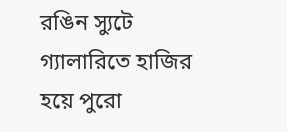রঙিন স্যুটে গ্যালারিতে হাজির হয়ে পুরো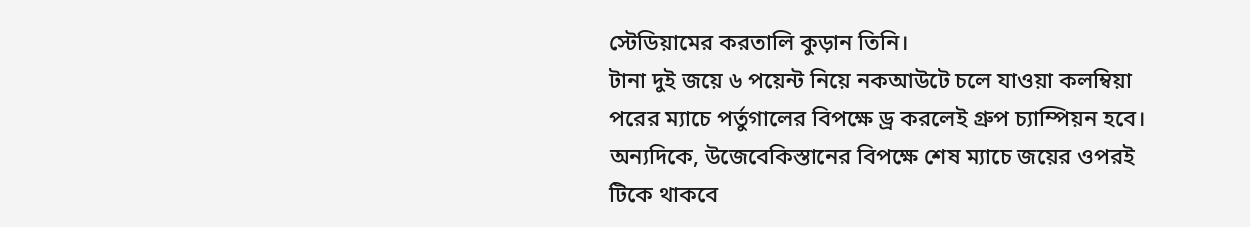স্টেডিয়ামের করতালি কুড়ান তিনি।
টানা দুই জয়ে ৬ পয়েন্ট নিয়ে নকআউটে চলে যাওয়া কলম্বিয়া পরের ম্যাচে পর্তুগালের বিপক্ষে ড্র করলেই গ্রুপ চ্যাম্পিয়ন হবে। অন্যদিকে, উজেবেকিস্তানের বিপক্ষে শেষ ম্যাচে জয়ের ওপরই টিকে থাকবে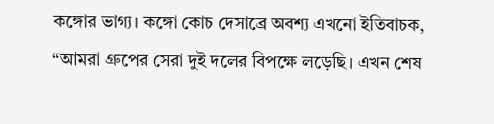কঙ্গোর ভাগ্য। কঙ্গো কোচ দেসাব্রে অবশ্য এখনো ইতিবাচক, “আমরা গ্রুপের সেরা দুই দলের বিপক্ষে লড়েছি। এখন শেষ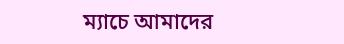ম্যাচে আমাদের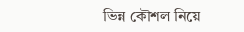ভিন্ন কৌশল নিয়ে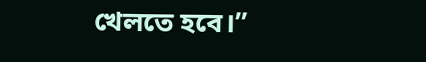খেলতে হবে।”